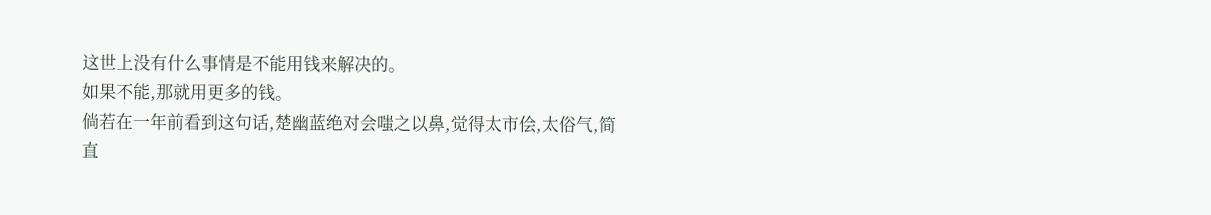这世上没有什么事情是不能用钱来解决的。
如果不能,那就用更多的钱。
倘若在一年前看到这句话,楚幽蓝绝对会嗤之以鼻,觉得太市侩,太俗气,简直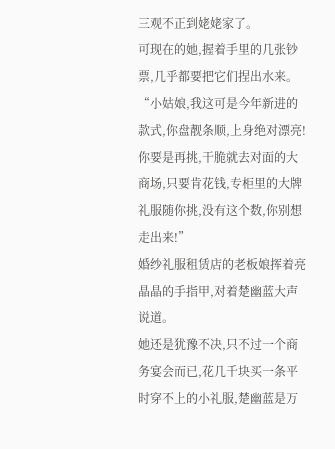三观不正到姥姥家了。
可现在的她,握着手里的几张钞票,几乎都要把它们捏出水来。
“小姑娘,我这可是今年新进的款式,你盘靓条顺,上身绝对漂亮!你要是再挑,干脆就去对面的大商场,只要肯花钱,专柜里的大牌礼服随你挑,没有这个数,你别想走出来!”
婚纱礼服租赁店的老板娘挥着亮晶晶的手指甲,对着楚幽蓝大声说道。
她还是犹豫不决,只不过一个商务宴会而已,花几千块买一条平时穿不上的小礼服,楚幽蓝是万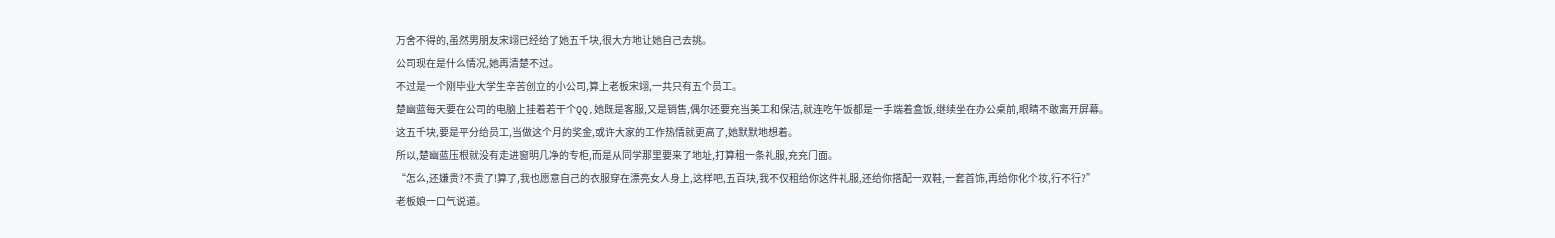万舍不得的,虽然男朋友宋翊已经给了她五千块,很大方地让她自己去挑。
公司现在是什么情况,她再清楚不过。
不过是一个刚毕业大学生辛苦创立的小公司,算上老板宋翊,一共只有五个员工。
楚幽蓝每天要在公司的电脑上挂着若干个QQ,她既是客服,又是销售,偶尔还要充当美工和保洁,就连吃午饭都是一手端着盒饭,继续坐在办公桌前,眼睛不敢离开屏幕。
这五千块,要是平分给员工,当做这个月的奖金,或许大家的工作热情就更高了,她默默地想着。
所以,楚幽蓝压根就没有走进窗明几净的专柜,而是从同学那里要来了地址,打算租一条礼服,充充门面。
“怎么,还嫌贵?不贵了!算了,我也愿意自己的衣服穿在漂亮女人身上,这样吧,五百块,我不仅租给你这件礼服,还给你搭配一双鞋,一套首饰,再给你化个妆,行不行?”
老板娘一口气说道。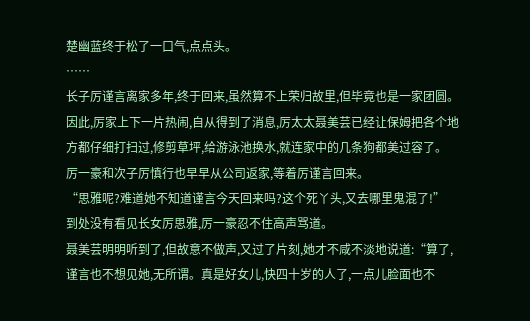楚幽蓝终于松了一口气,点点头。
……
长子厉谨言离家多年,终于回来,虽然算不上荣归故里,但毕竟也是一家团圆。
因此,厉家上下一片热闹,自从得到了消息,厉太太聂美芸已经让保姆把各个地方都仔细打扫过,修剪草坪,给游泳池换水,就连家中的几条狗都美过容了。
厉一豪和次子厉慎行也早早从公司返家,等着厉谨言回来。
“思雅呢?难道她不知道谨言今天回来吗?这个死丫头,又去哪里鬼混了!”
到处没有看见长女厉思雅,厉一豪忍不住高声骂道。
聂美芸明明听到了,但故意不做声,又过了片刻,她才不咸不淡地说道:“算了,谨言也不想见她,无所谓。真是好女儿,快四十岁的人了,一点儿脸面也不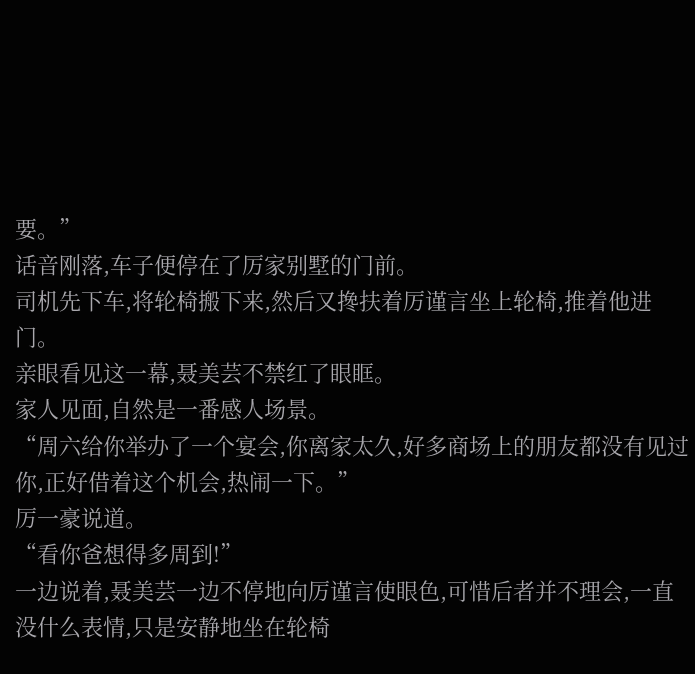要。”
话音刚落,车子便停在了厉家别墅的门前。
司机先下车,将轮椅搬下来,然后又搀扶着厉谨言坐上轮椅,推着他进门。
亲眼看见这一幕,聂美芸不禁红了眼眶。
家人见面,自然是一番感人场景。
“周六给你举办了一个宴会,你离家太久,好多商场上的朋友都没有见过你,正好借着这个机会,热闹一下。”
厉一豪说道。
“看你爸想得多周到!”
一边说着,聂美芸一边不停地向厉谨言使眼色,可惜后者并不理会,一直没什么表情,只是安静地坐在轮椅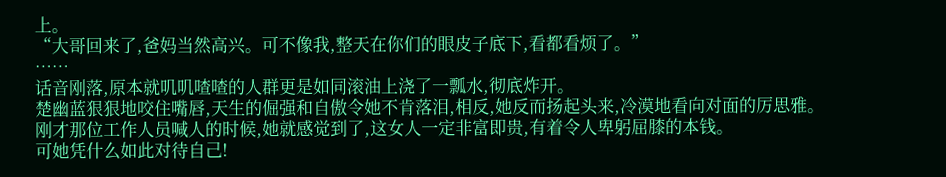上。
“大哥回来了,爸妈当然高兴。可不像我,整天在你们的眼皮子底下,看都看烦了。”
……
话音刚落,原本就叽叽喳喳的人群更是如同滚油上浇了一瓢水,彻底炸开。
楚幽蓝狠狠地咬住嘴唇,天生的倔强和自傲令她不肯落泪,相反,她反而扬起头来,冷漠地看向对面的厉思雅。
刚才那位工作人员喊人的时候,她就感觉到了,这女人一定非富即贵,有着令人卑躬屈膝的本钱。
可她凭什么如此对待自己!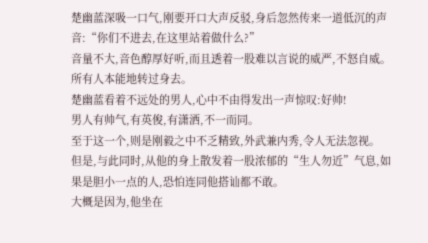楚幽蓝深吸一口气,刚要开口大声反驳,身后忽然传来一道低沉的声音:“你们不进去,在这里站着做什么?”
音量不大,音色醇厚好听,而且透着一股难以言说的威严,不怒自威。
所有人本能地转过身去。
楚幽蓝看着不远处的男人,心中不由得发出一声惊叹:好帅!
男人有帅气,有英俊,有潇洒,不一而同。
至于这一个,则是刚毅之中不乏精致,外武兼内秀,令人无法忽视。
但是,与此同时,从他的身上散发着一股浓郁的“生人勿近”气息,如果是胆小一点的人,恐怕连同他搭讪都不敢。
大概是因为,他坐在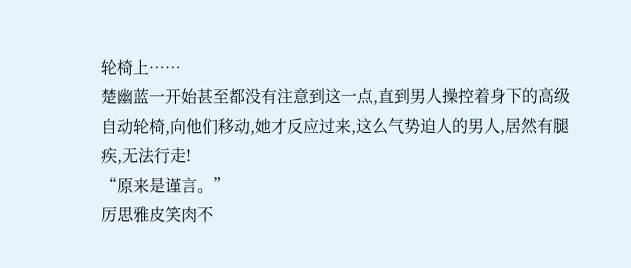轮椅上……
楚幽蓝一开始甚至都没有注意到这一点,直到男人操控着身下的高级自动轮椅,向他们移动,她才反应过来,这么气势迫人的男人,居然有腿疾,无法行走!
“原来是谨言。”
厉思雅皮笑肉不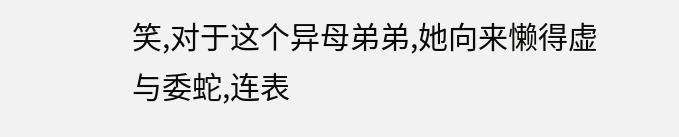笑,对于这个异母弟弟,她向来懒得虚与委蛇,连表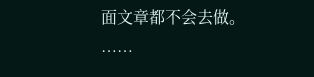面文章都不会去做。
……